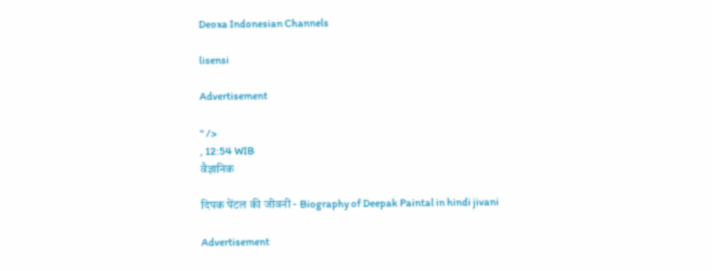Deoxa Indonesian Channels

lisensi

Advertisement

" />
, 12:54 WIB
वैज्ञानिक

दिपक पेंटल की जीवनी - Biography of Deepak Paintal in hindi jivani

Advertisement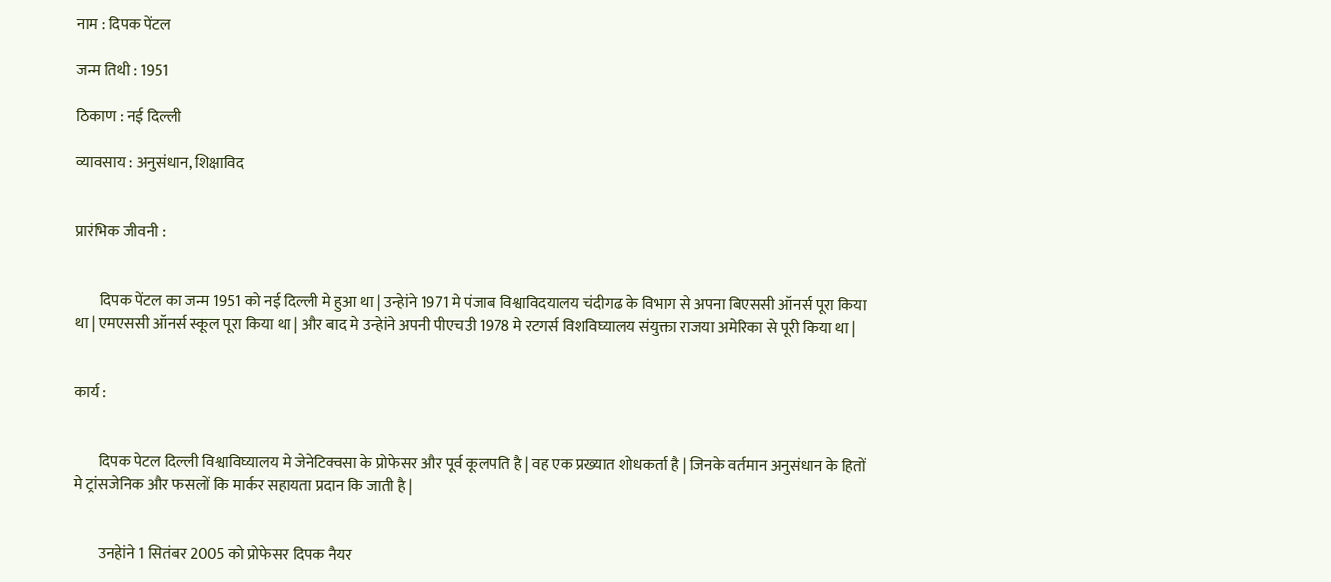नाम : दिपक पेंटल

जन्म तिथी : 1951

ठिकाण : नई दिल्ली

व्यावसाय : अनुसंधान, शिक्षाविद


प्रारंभिक जीवनी :


        दिपक पेंटल का जन्म 1951 को नई दिल्ली मे हुआ था | उन्हेांने 1971 मे पंजाब विश्वाविदयालय चंदीगढ के विभाग से अपना बिएससी ऑनर्स पूरा किया था | एमएससी ऑनर्स स्कूल पूरा किया था | और बाद मे उन्हेांने अपनी पीएचउी 1978 मे रटगर्स विशविघ्यालय संयुक्ता राजया अमेरिका से पूरी किया था |


कार्य :


        दिपक पेटल दिल्ली विश्वाविघ्यालय मे जेनेटिक्वसा के प्रोफेसर और पूर्व कूलपति है | वह एक प्रख्यात शोधकर्ता है | जिनके वर्तमान अनुसंधान के हितों मे ट्रांसजेनिक और फसलों कि मार्कर सहायता प्रदान कि जाती है |


        उनहेांने 1 सितंबर 2005 को प्रोफेसर दिपक नैयर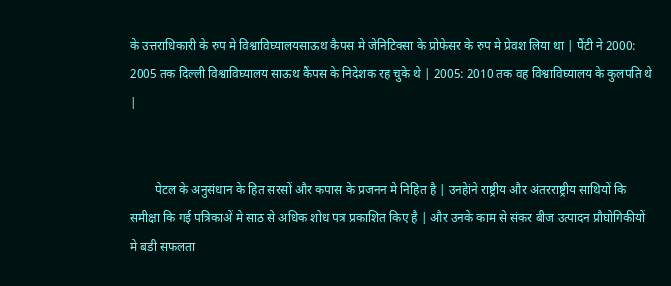के उत्तराधिकारी के रुप मे विश्वाविघ्यालयसाऊथ कैपस मे जेनिटिक्सा के प्रोफेसर के रुप मे प्रेवश लिया था | पैंटी ने 2000: 2005 तक दिल्ली विश्वाविघ्यालय साऊथ कैंपस के निदेशक रह चुके थे | 2005: 2010 तक वह विश्वाविघ्यालय के कुलपति थे |


        पेटल के अनुसंधान के हित सरसों और कपास के प्रजनन मे निहित है | उनहेांने राष्ट्रीय और अंतरराष्ट्रीय साथियों कि समीक्षा क‍ि गई पत्रिकाअें मे साठ से अधिक शोध पत्र प्रकाशित किए है | और उनके काम से संकर बीज उत्पादन प्रौघोगिकीयों मे बडी सफलता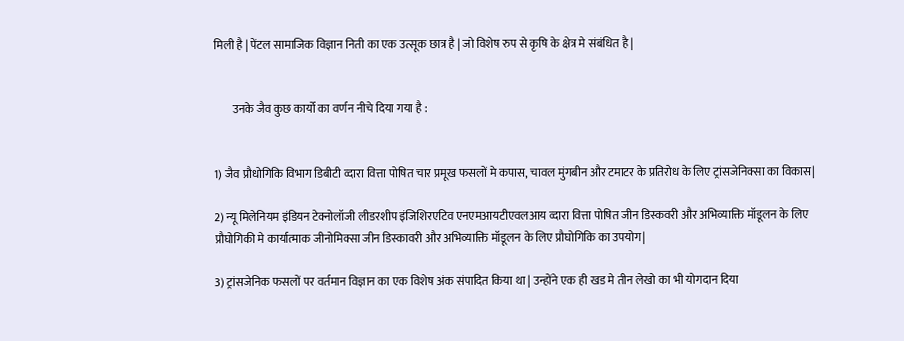मिली है | पेंटल सामाजिक विज्ञान निती का एक उत्सूक छात्र है | जो विशेष रुप से कृषि के क्षेत्र मे संबंधित है |


        उनके जैव कुछ कार्यो का वर्णन नीचे दिया गया है :


1) जैव प्रौधोगिकि विभाग डिबीटी व्दारा वित्ता पोषित चार प्रमूख फसलों मे कपास, चावल मुंगबीन और टमाटर के प्रतिरोध के लिए ट्रांसजेनिक्सा का विकास|

2) न्यू मिलेनियम इंडियन टेक्नोलॉजी लीडरशीप इंजिशिरएटिव एनएमआयटीएवलआय व्दारा वित्ता पोषित जीन डिस्कवरी और अभिव्याक्ति मॉडूलन के लिए प्रौघोगिकी मे कार्यात्माक जीनोमिक्सा जीन डिस्कावरी और अभिव्याक्ति मॉडूलन के लिए प्रौघोगिकि का उपयोग|

3) ट्रांसजेनिक फसलों पर वर्तमान विज्ञान का एक विशेष अंक संपादित किया था | उन्होंने एक ही खड मे तीन लेखो का भी योगदान दिया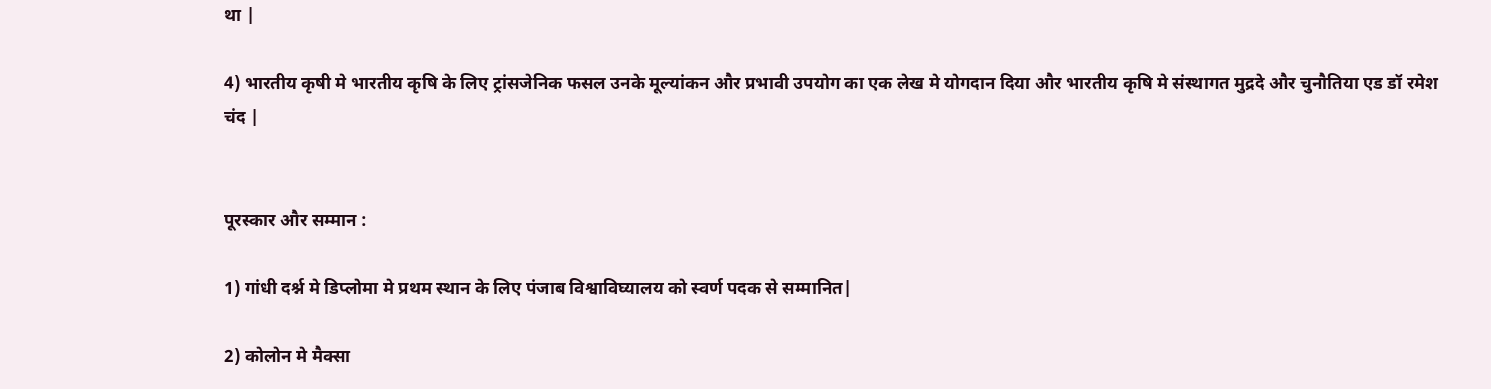था |

4) भारतीय कृषी मे भारतीय कृषि के लिए ट्रांसजेनिक फसल उनके मूल्यांकन और प्रभावी उपयोग का एक लेख मे योगदान दिया और भारतीय कृषि मे संस्थागत मुद्रदे और चुनौतिया एड डॉ रमेश चंद |


पूरस्कार और सम्मान :

1) गांधी दर्श्न मे डिप्लोमा मे प्रथम स्थान के लिए पंजाब विश्वाविघ्यालय को स्वर्ण पदक से सम्मानित|

2) कोलोन मे मैक्सा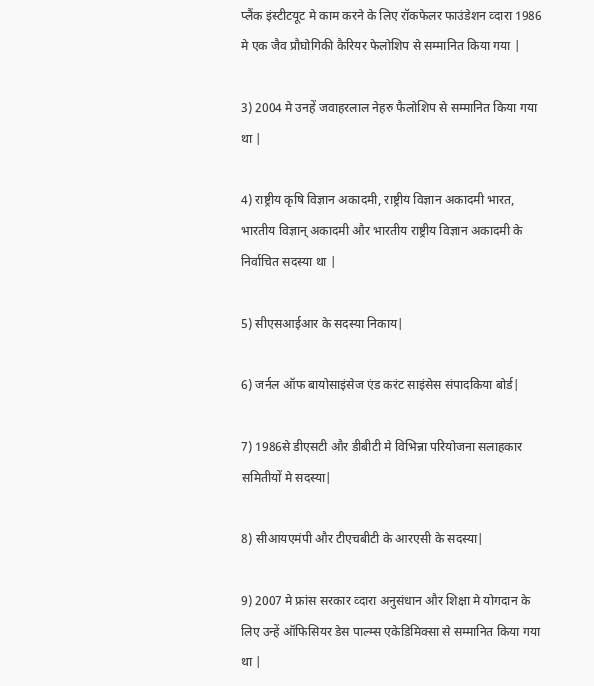प्लैंक इंस्टीटयूट मे काम करने के लिए रॉकफेलर फाउंडेशन व्दारा 1986 मे एक जैव प्रौघोगिकी कैरियर फेलोशिप से सम्मानित किया गया |

3) 2004 मे उनहें जवाहरलाल नेहरु फैलोशिप से सम्मानित किया गया था |

4) राष्ट्रीय कृषि विज्ञान अकादमी, राष्ट्रीय विज्ञान अकादमी भारत, भारतीय विज्ञान् अकादमी और भारतीय राष्ट्रीय विज्ञान अकादमी के निर्वाचित सदस्या था |

5) सीएसआईआर के सदस्या निकाय|

6) जर्नल ऑफ बायोसाइंसेज एंड करंट साइंसेस संपादकिया बोर्ड|

7) 1986से डीएसटी और डीबीटी मे विभिन्ना परियोजना सलाहकार समितीयों मे सदस्या|

8) सीआयएमंपी और टीएचबीटी के आरएसी के सदस्या|

9) 2007 मे फ्रांस सरकार व्दारा अनुसंधान और शिक्षा मे योगदान के लिए उन्हें ऑफिसियर डेस पाल्म्स एकेडिमिक्सा से सम्मानित किया गया था |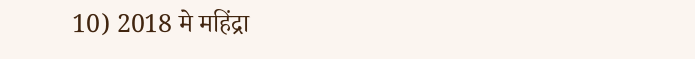10) 2018 मे महिंद्रा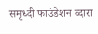समृध्दी फाउंडेशन व्दारा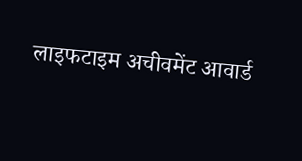लाइफटाइम अचीवमेंट आवार्ड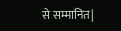से सम्मानित|